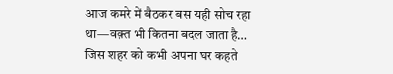आज कमरे में बैठकर बस यही सोच रहा था—वक़्त भी कितना बदल जाता है… जिस शहर को कभी अपना घर कहते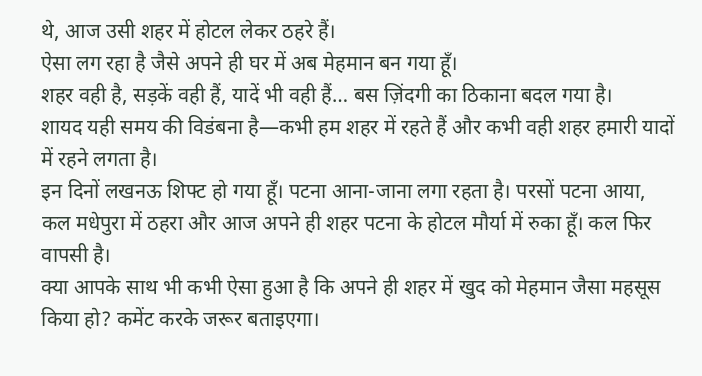थे, आज उसी शहर में होटल लेकर ठहरे हैं।
ऐसा लग रहा है जैसे अपने ही घर में अब मेहमान बन गया हूँ।
शहर वही है, सड़कें वही हैं, यादें भी वही हैं… बस ज़िंदगी का ठिकाना बदल गया है।
शायद यही समय की विडंबना है—कभी हम शहर में रहते हैं और कभी वही शहर हमारी यादों में रहने लगता है।
इन दिनों लखनऊ शिफ्ट हो गया हूँ। पटना आना-जाना लगा रहता है। परसों पटना आया, कल मधेपुरा में ठहरा और आज अपने ही शहर पटना के होटल मौर्या में रुका हूँ। कल फिर वापसी है।
क्या आपके साथ भी कभी ऐसा हुआ है कि अपने ही शहर में खुद को मेहमान जैसा महसूस किया हो? कमेंट करके जरूर बताइएगा।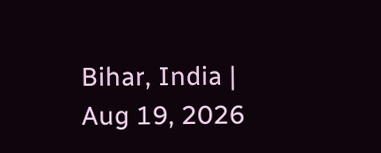Bihar, India | Aug 19, 2026